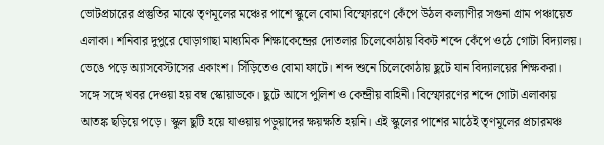ভোটপ্রচারের প্রস্তুতির মাঝে তৃণমূলের মঞ্চের পাশে স্কুলে বোমা বিস্ফোরণে কেঁপে উঠল কল্যাণীর সগুনা গ্রাম পঞ্চায়েত এলাকা। শনিবার দুপুরে ঘোড়াগাছা মাধ্যমিক শিক্ষাকেন্দ্রের দোতলার চিলেকোঠায় বিকট শব্দে কেঁপে ওঠে গোটা বিদ্যালয়। ভেঙে পড়ে অ্যাসবেস্টাসের একাংশ। সিঁড়িতেও বোমা ফাটে। শব্দ শুনে চিলেকোঠায় ছুটে যান বিদ্যালয়ের শিক্ষকরা। সঙ্গে সঙ্গে খবর দেওয়া হয় বম্ব স্কোয়াডকে। ছুটে আসে পুলিশ ও কেন্দ্রীয় বাহিনী। বিস্ফোরণের শব্দে গোটা এলাকায় আতঙ্ক ছড়িয়ে পড়ে। স্কুল ছুটি হয়ে যাওয়ায় পড়ুয়াদের ক্ষয়ক্ষতি হয়নি। এই স্কুলের পাশের মাঠেই তৃণমূলের প্রচারমঞ্চ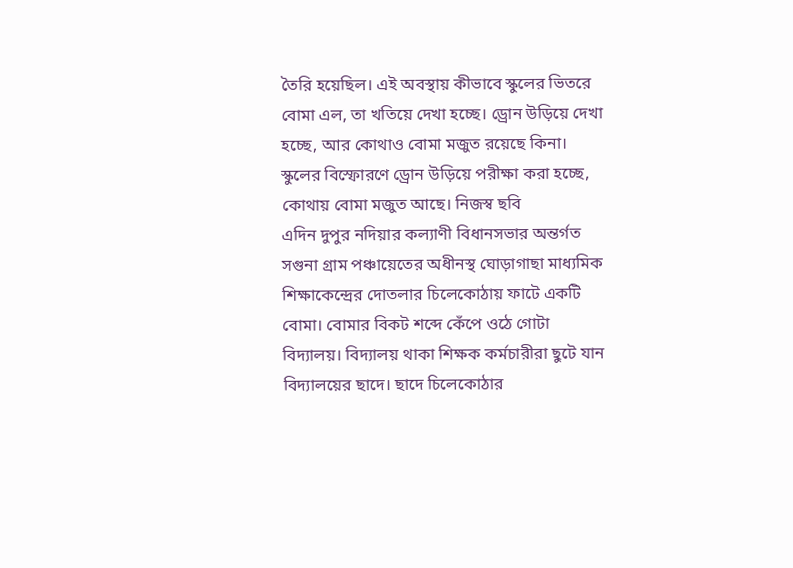তৈরি হয়েছিল। এই অবস্থায় কীভাবে স্কুলের ভিতরে বোমা এল, তা খতিয়ে দেখা হচ্ছে। ড্রোন উড়িয়ে দেখা হচ্ছে, আর কোথাও বোমা মজুত রয়েছে কিনা।
স্কুলের বিস্ফোরণে ড্রোন উড়িয়ে পরীক্ষা করা হচ্ছে, কোথায় বোমা মজুত আছে। নিজস্ব ছবি
এদিন দুপুর নদিয়ার কল্যাণী বিধানসভার অন্তর্গত সগুনা গ্রাম পঞ্চায়েতের অধীনস্থ ঘোড়াগাছা মাধ্যমিক শিক্ষাকেন্দ্রের দোতলার চিলেকোঠায় ফাটে একটি বোমা। বোমার বিকট শব্দে কেঁপে ওঠে গোটা বিদ্যালয়। বিদ্যালয় থাকা শিক্ষক কর্মচারীরা ছুটে যান বিদ্যালয়ের ছাদে। ছাদে চিলেকোঠার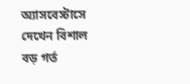অ্যাসবেস্টাসে দেখেন বিশাল বড় গর্ত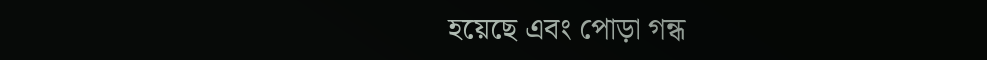হয়েছে এবং পোড়া গন্ধ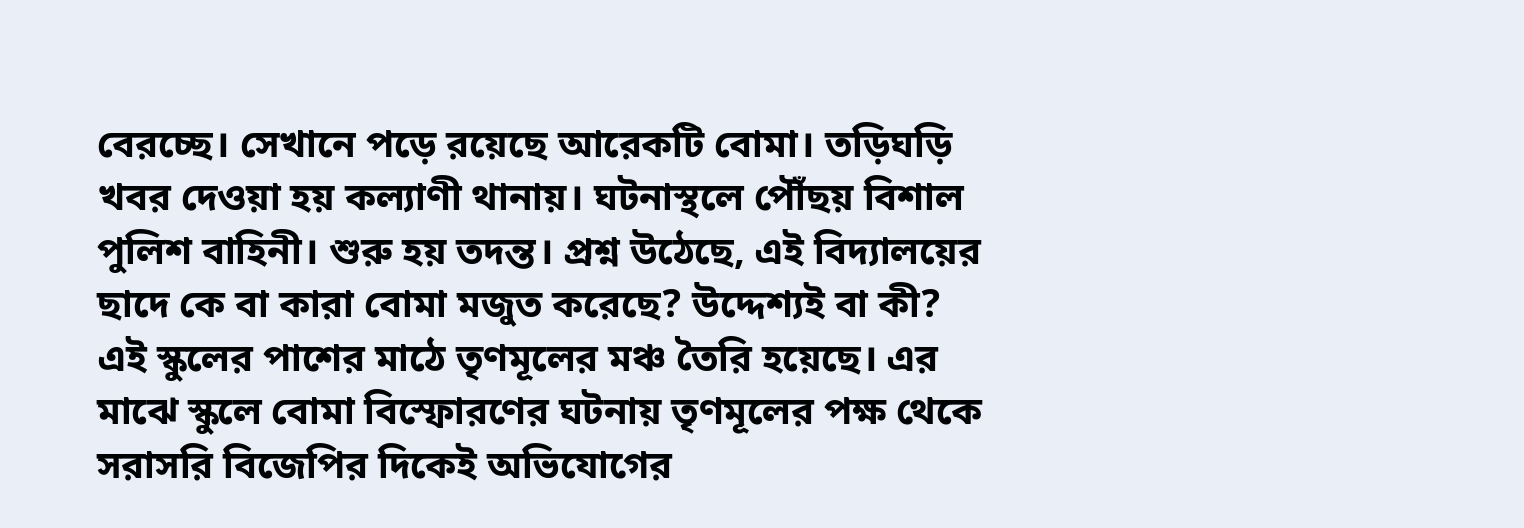বেরচ্ছে। সেখানে পড়ে রয়েছে আরেকটি বোমা। তড়িঘড়ি খবর দেওয়া হয় কল্যাণী থানায়। ঘটনাস্থলে পৌঁছয় বিশাল পুলিশ বাহিনী। শুরু হয় তদন্ত। প্রশ্ন উঠেছে, এই বিদ্যালয়ের ছাদে কে বা কারা বোমা মজুত করেছে? উদ্দেশ্যই বা কী?
এই স্কুলের পাশের মাঠে তৃণমূলের মঞ্চ তৈরি হয়েছে। এর মাঝে স্কুলে বোমা বিস্ফোরণের ঘটনায় তৃণমূলের পক্ষ থেকে সরাসরি বিজেপির দিকেই অভিযোগের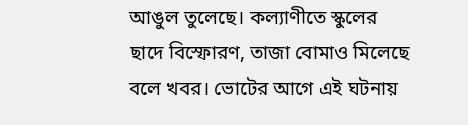আঙুল তুলেছে। কল্যাণীতে স্কুলের ছাদে বিস্ফোরণ, তাজা বোমাও মিলেছে বলে খবর। ভোটের আগে এই ঘটনায়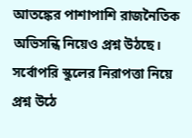আতঙ্কের পাশাপাশি রাজনৈতিক অভিসন্ধি নিয়েও প্রশ্ন উঠছে। সর্বোপরি স্কুলের নিরাপত্তা নিয়ে প্রশ্ন উঠে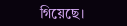গিয়েছে।